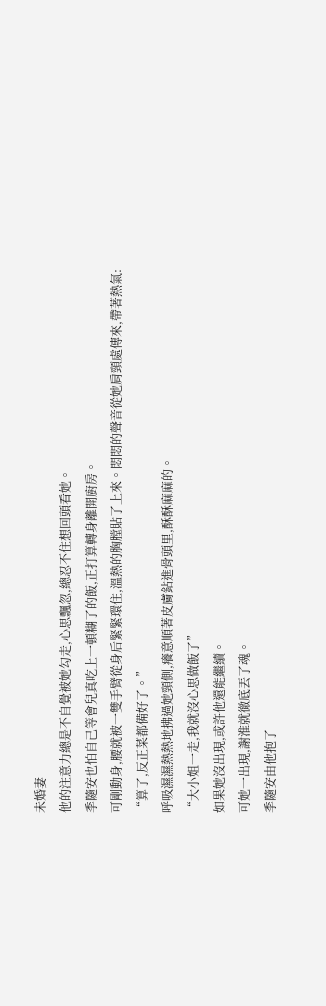未婚妻
他的注意力總是不自覺被她勾走,心思飄忽,總忍不住想回頭看她。
季隨安也怕自己等會兒真吃上一頓糊了的飯,正打算轉身離開廚房。
可剛動身,腰就被一雙手臂從身后緊緊環住,溫熱的胸膛貼了上來。悶悶的聲音從她肩頸處傳來,帶著熱氣:
“算了,反正菜都備好了。”
呼吸濕濕熱熱地拂過她頸側,癢意順著皮膚鉆進骨頭里,酥酥麻麻的。
“大小姐一走,我就沒心思做飯了”
如果她沒出現,或許他還能繼續。
可她一出現,謝淮就徹底丟了魂。
季隨安由他抱了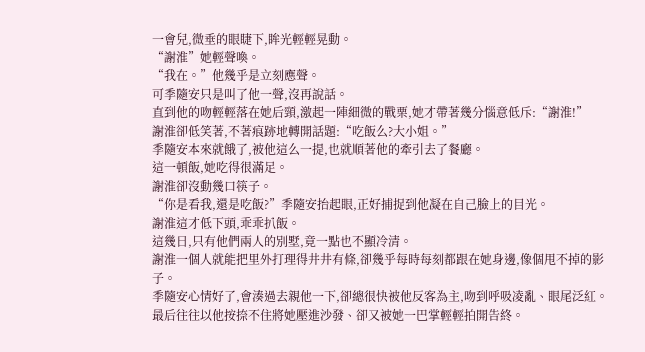一會兒,微垂的眼睫下,眸光輕輕晃動。
“謝淮”她輕聲喚。
“我在。”他幾乎是立刻應聲。
可季隨安只是叫了他一聲,沒再說話。
直到他的吻輕輕落在她后頸,激起一陣細微的戰栗,她才帶著幾分惱意低斥:“謝淮!”
謝淮卻低笑著,不著痕跡地轉開話題:“吃飯么?大小姐。”
季隨安本來就餓了,被他這么一提,也就順著他的牽引去了餐廳。
這一頓飯,她吃得很滿足。
謝淮卻沒動幾口筷子。
“你是看我,還是吃飯?”季隨安抬起眼,正好捕捉到他凝在自己臉上的目光。
謝淮這才低下頭,乖乖扒飯。
這幾日,只有他們兩人的別墅,竟一點也不顯冷清。
謝淮一個人就能把里外打理得井井有條,卻幾乎每時每刻都跟在她身邊,像個甩不掉的影子。
季隨安心情好了,會湊過去親他一下,卻總很快被他反客為主,吻到呼吸凌亂、眼尾泛紅。
最后往往以他按捺不住將她壓進沙發、卻又被她一巴掌輕輕拍開告終。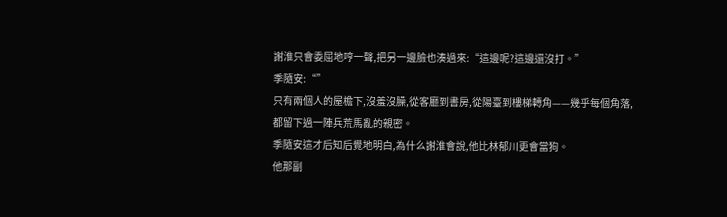謝淮只會委屈地哼一聲,把另一邊臉也湊過來:“這邊呢?這邊還沒打。”
季隨安:“”
只有兩個人的屋檐下,沒羞沒臊,從客廳到書房,從陽臺到樓梯轉角——幾乎每個角落,都留下過一陣兵荒馬亂的親密。
季隨安這才后知后覺地明白,為什么謝淮會說,他比林郁川更會當狗。
他那副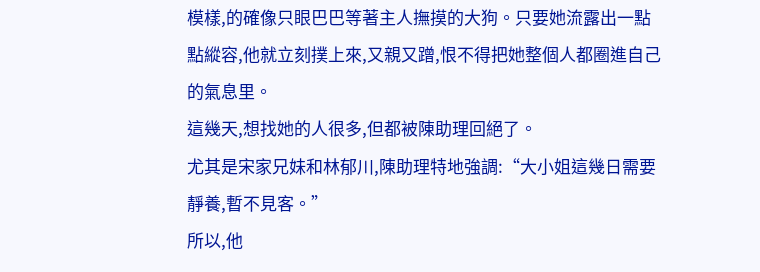模樣,的確像只眼巴巴等著主人撫摸的大狗。只要她流露出一點點縱容,他就立刻撲上來,又親又蹭,恨不得把她整個人都圈進自己的氣息里。
這幾天,想找她的人很多,但都被陳助理回絕了。
尤其是宋家兄妹和林郁川,陳助理特地強調:“大小姐這幾日需要靜養,暫不見客。”
所以,他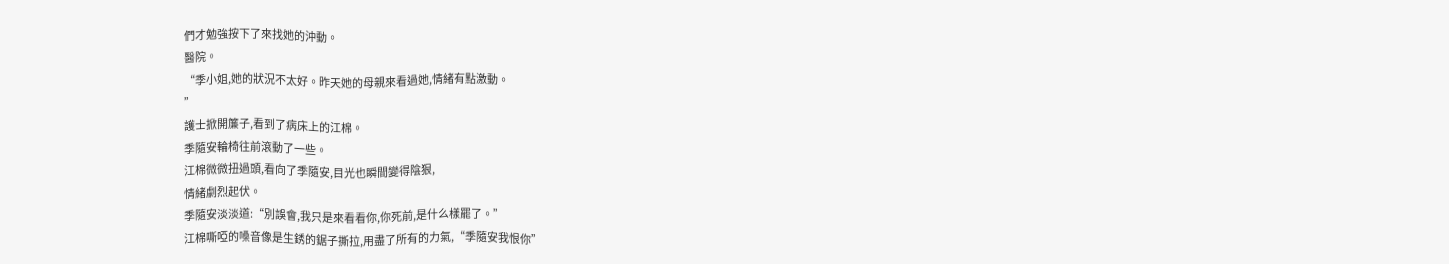們才勉強按下了來找她的沖動。
醫院。
“季小姐,她的狀況不太好。昨天她的母親來看過她,情緒有點激動。
”
護士掀開簾子,看到了病床上的江棉。
季隨安輪椅往前滾動了一些。
江棉微微扭過頭,看向了季隨安,目光也瞬間變得陰狠,
情緒劇烈起伏。
季隨安淡淡道:“別誤會,我只是來看看你,你死前,是什么樣罷了。”
江棉嘶啞的嗓音像是生銹的鋸子撕拉,用盡了所有的力氣,“季隨安我恨你”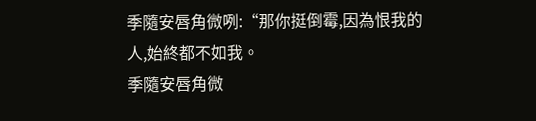季隨安唇角微咧:“那你挺倒霉,因為恨我的人,始終都不如我。
季隨安唇角微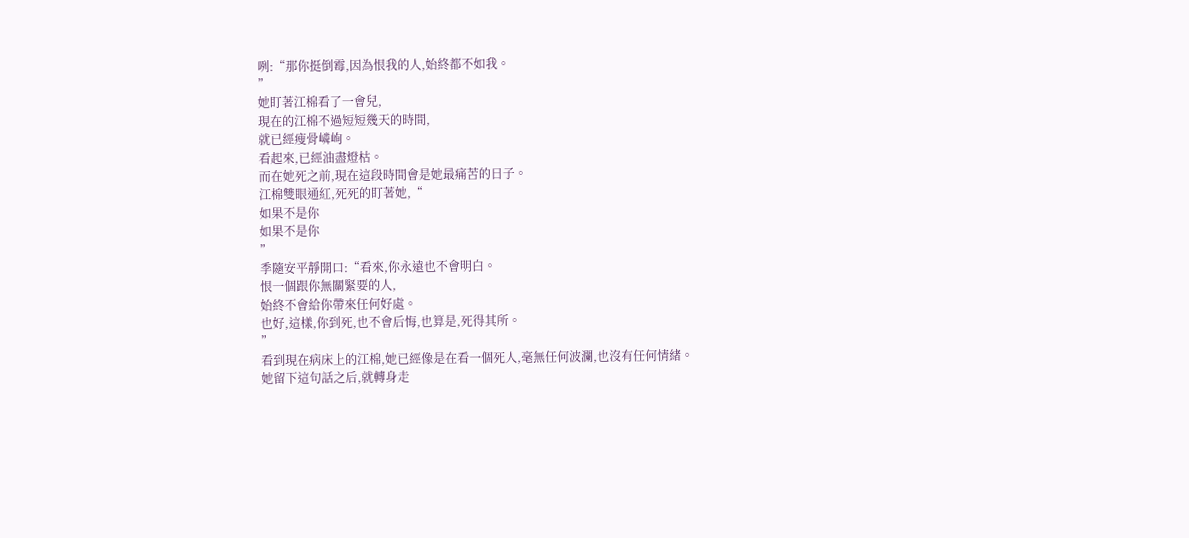咧:“那你挺倒霉,因為恨我的人,始終都不如我。
”
她盯著江棉看了一會兒,
現在的江棉不過短短幾天的時間,
就已經瘦骨嶙峋。
看起來,已經油盡燈枯。
而在她死之前,現在這段時間會是她最痛苦的日子。
江棉雙眼通紅,死死的盯著她,“
如果不是你
如果不是你
”
季隨安平靜開口:“看來,你永遠也不會明白。
恨一個跟你無關緊要的人,
始終不會給你帶來任何好處。
也好,這樣,你到死,也不會后悔,也算是,死得其所。
”
看到現在病床上的江棉,她已經像是在看一個死人,毫無任何波瀾,也沒有任何情緒。
她留下這句話之后,就轉身走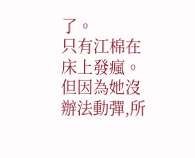了。
只有江棉在床上發瘋。
但因為她沒辦法動彈,所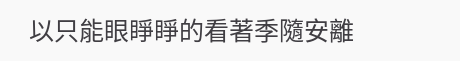以只能眼睜睜的看著季隨安離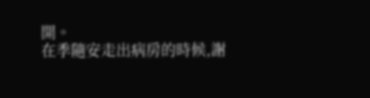開。
在季隨安走出病房的時候,謝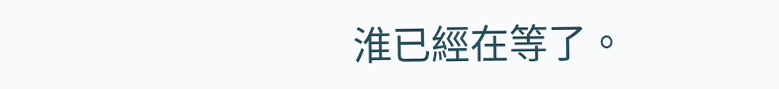淮已經在等了。